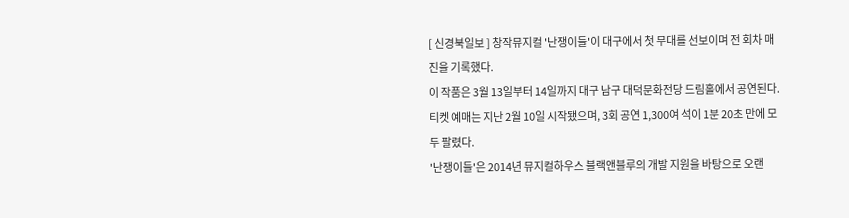[ 신경북일보 ] 창작뮤지컬 '난쟁이들'이 대구에서 첫 무대를 선보이며 전 회차 매진을 기록했다.
이 작품은 3월 13일부터 14일까지 대구 남구 대덕문화전당 드림홀에서 공연된다. 티켓 예매는 지난 2월 10일 시작됐으며, 3회 공연 1,300여 석이 1분 20초 만에 모두 팔렸다.
'난쟁이들'은 2014년 뮤지컬하우스 블랙앤블루의 개발 지원을 바탕으로 오랜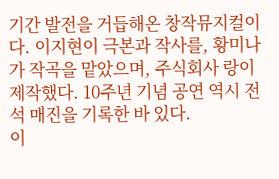기간 발전을 거듭해온 창작뮤지컬이다. 이지현이 극본과 작사를, 황미나가 작곡을 맡았으며, 주식회사 랑이 제작했다. 10주년 기념 공연 역시 전석 매진을 기록한 바 있다.
이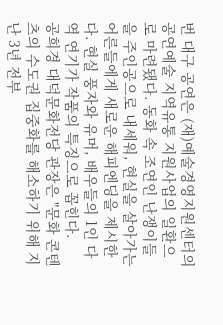번 대구 공연은 (재)예술경영지원센터의 공연예술 지역유통 지원사업의 일환으로 마련됐다. 동화 속 조연인 난쟁이들을 주인공으로 내세워, 현실을 살아가는 어른들에게 새로운 해피엔딩을 제시한다. 현실 풍자와 유머, 배우들의 1인 다역 연기가 작품의 특징으로 꼽힌다.
공희경 대덕문화전당 관장은 "문화 콘텐츠의 수도권 집중화를 해소하기 위해 지난 3년 전부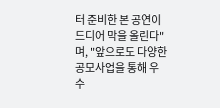터 준비한 본 공연이 드디어 막을 올린다"며, "앞으로도 다양한 공모사업을 통해 우수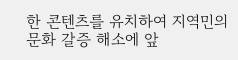한 콘텐츠를 유치하여 지역민의 문화 갈증 해소에 앞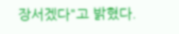장서겠다"고 밝혔다.